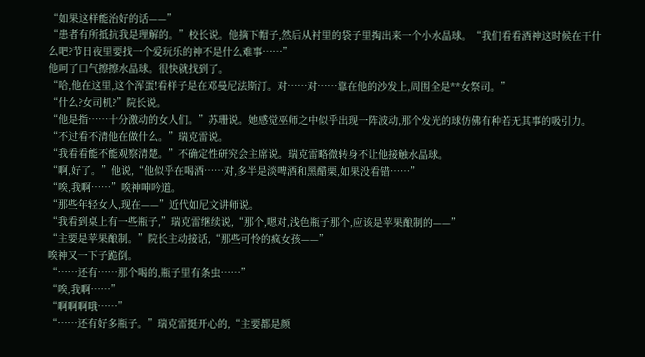“如果这样能治好的话——”
“患者有所抵抗我是理解的。”校长说。他摘下帽子,然后从衬里的袋子里掏出来一个小水晶球。“我们看看酒神这时候在干什么吧?节日夜里要找一个爱玩乐的神不是什么难事……”
他呵了口气擦擦水晶球。很快就找到了。
“哈,他在这里,这个浑蛋!看样子是在邓曼尼法斯汀。对……对……靠在他的沙发上,周围全是**女祭司。”
“什么?女司机?”院长说。
“他是指……十分激动的女人们。”苏珊说。她感觉巫师之中似乎出现一阵波动,那个发光的球仿佛有种若无其事的吸引力。
“不过看不清他在做什么。”瑞克雷说。
“我看看能不能观察清楚。”不确定性研究会主席说。瑞克雷略微转身不让他接触水晶球。
“啊,好了。”他说,“他似乎在喝酒……对,多半是淡啤酒和黑醋栗,如果没看错……”
“唉,我啊……”唉神呻吟道。
“那些年轻女人,现在——”近代如尼文讲师说。
“我看到桌上有一些瓶子,”瑞克雷继续说,“那个,嗯对,浅色瓶子那个,应该是苹果酿制的——”
“主要是苹果酿制。”院长主动接话,“那些可怜的疯女孩——”
唉神又一下子跪倒。
“……还有……那个喝的,瓶子里有条虫……”
“唉,我啊……”
“啊啊啊哦……”
“……还有好多瓶子。”瑞克雷挺开心的,“主要都是颜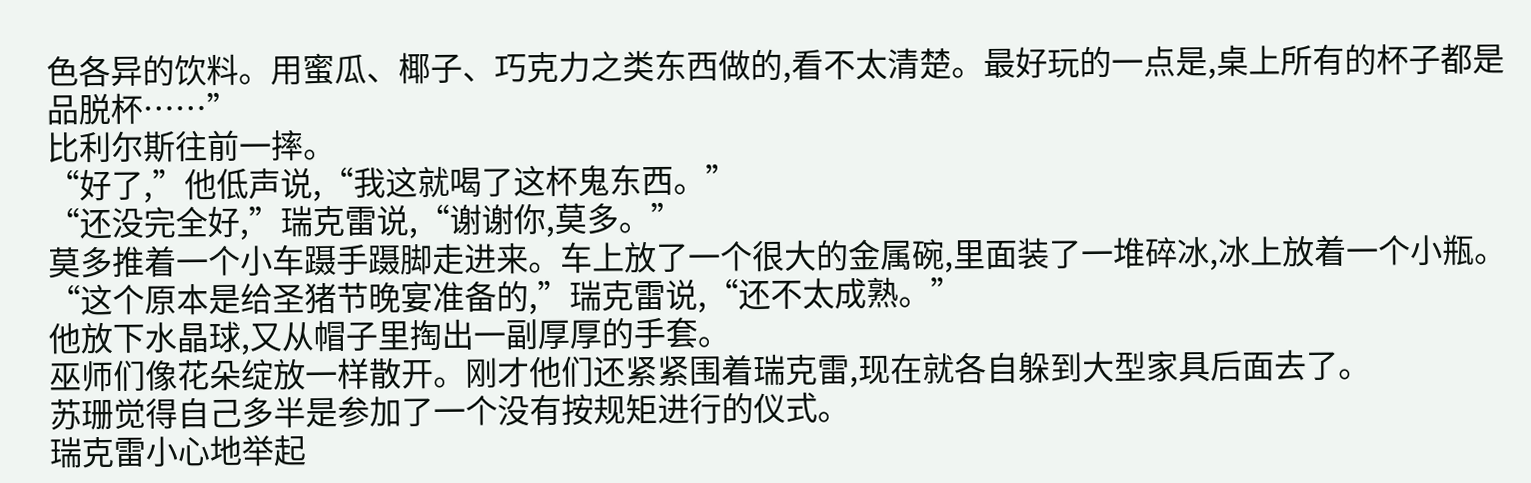色各异的饮料。用蜜瓜、椰子、巧克力之类东西做的,看不太清楚。最好玩的一点是,桌上所有的杯子都是品脱杯……”
比利尔斯往前一摔。
“好了,”他低声说,“我这就喝了这杯鬼东西。”
“还没完全好,”瑞克雷说,“谢谢你,莫多。”
莫多推着一个小车蹑手蹑脚走进来。车上放了一个很大的金属碗,里面装了一堆碎冰,冰上放着一个小瓶。
“这个原本是给圣猪节晚宴准备的,”瑞克雷说,“还不太成熟。”
他放下水晶球,又从帽子里掏出一副厚厚的手套。
巫师们像花朵绽放一样散开。刚才他们还紧紧围着瑞克雷,现在就各自躲到大型家具后面去了。
苏珊觉得自己多半是参加了一个没有按规矩进行的仪式。
瑞克雷小心地举起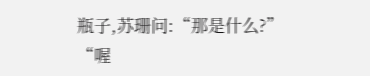瓶子,苏珊问:“那是什么?”
“喔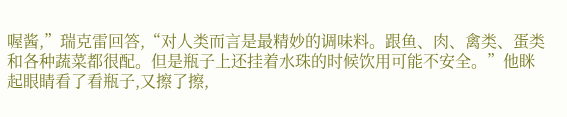喔酱,”瑞克雷回答,“对人类而言是最精妙的调味料。跟鱼、肉、禽类、蛋类和各种蔬菜都很配。但是瓶子上还挂着水珠的时候饮用可能不安全。”他眯起眼睛看了看瓶子,又擦了擦,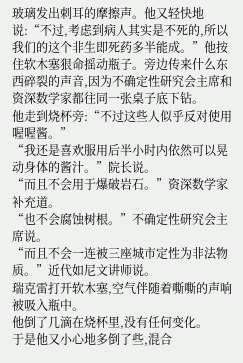玻璃发出刺耳的摩擦声。他又轻快地说:“不过,考虑到病人其实是不死的,所以我们的这个非生即死药多半能成。”他按住软木塞狠命摇动瓶子。旁边传来什么东西碎裂的声音,因为不确定性研究会主席和资深数学家都往同一张桌子底下钻。
他走到烧杯旁:“不过这些人似乎反对使用喔喔酱。”
“我还是喜欢服用后半小时内依然可以晃动身体的酱汁。”院长说。
“而且不会用于爆破岩石。”资深数学家补充道。
“也不会腐蚀树根。”不确定性研究会主席说。
“而且不会一连被三座城市定性为非法物质。”近代如尼文讲师说。
瑞克雷打开软木塞,空气伴随着嘶嘶的声响被吸入瓶中。
他倒了几滴在烧杯里,没有任何变化。
于是他又小心地多倒了些,混合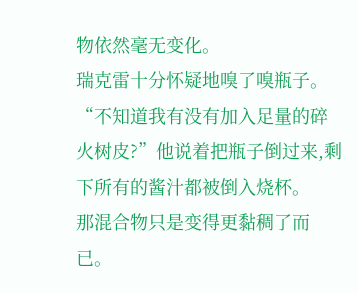物依然毫无变化。
瑞克雷十分怀疑地嗅了嗅瓶子。
“不知道我有没有加入足量的碎火树皮?”他说着把瓶子倒过来,剩下所有的酱汁都被倒入烧杯。
那混合物只是变得更黏稠了而已。